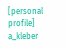[personal profile] a_kleber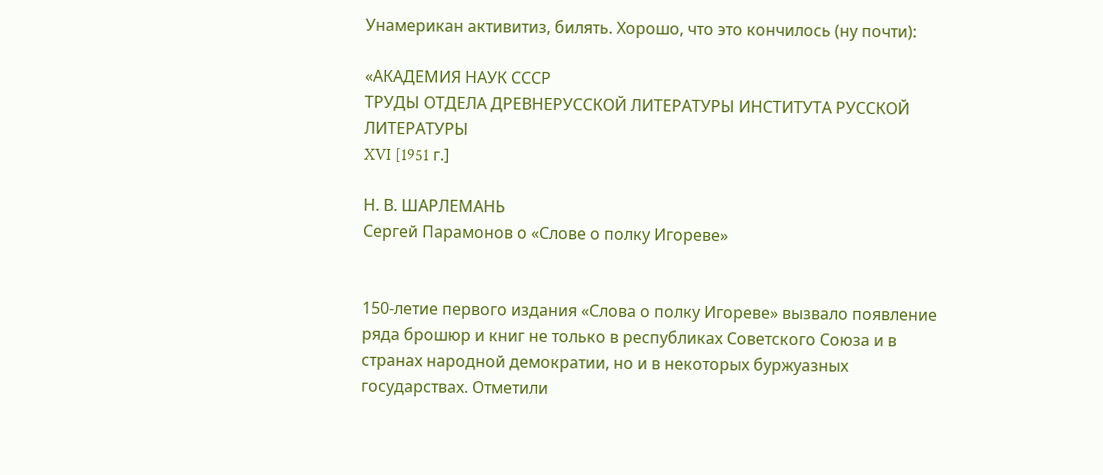Унамерикан активитиз, билять. Хорошо, что это кончилось (ну почти):

«АКАДЕМИЯ НАУК СССР
ТРУДЫ ОТДЕЛА ДРЕВНЕРУССКОЙ ЛИТЕРАТУРЫ ИНСТИТУТА РУССКОЙ ЛИТЕРАТУРЫ
XVI [1951 г.]

Н. В. ШАРЛЕМАНЬ
Сергей Парамонов о «Слове о полку Игореве»


150-летие первого издания «Слова о полку Игореве» вызвало появление ряда брошюр и книг не только в республиках Советского Союза и в странах народной демократии, но и в некоторых буржуазных государствах. Отметили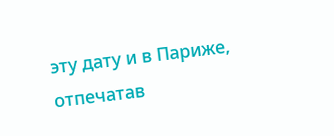эту дату и в Париже, отпечатав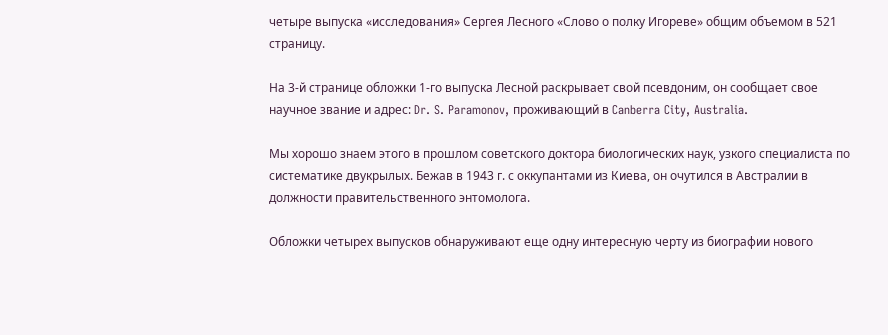четыре выпуска «исследования» Сергея Лесного «Слово о полку Игореве» общим объемом в 521 страницу.

На 3-й странице обложки 1-го выпуска Лесной раскрывает свой псевдоним, он сообщает свое научное звание и адрес: Dr. S. Paramonov, проживающий в Canberra City, Australia.

Мы хорошо знаем этого в прошлом советского доктора биологических наук, узкого специалиста по систематике двукрылых. Бежав в 1943 г. с оккупантами из Киева, он очутился в Австралии в должности правительственного энтомолога.

Обложки четырех выпусков обнаруживают еще одну интересную черту из биографии нового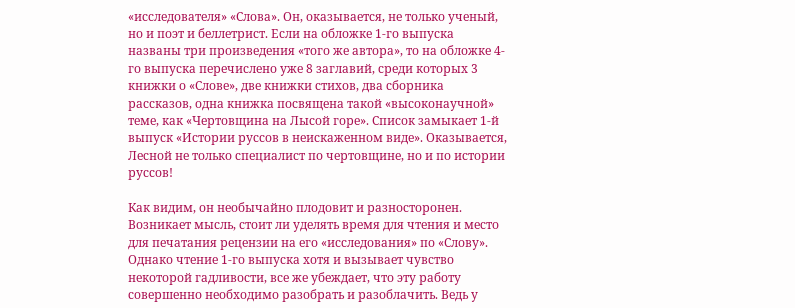«исследователя» «Слова». Он, оказывается, не только ученый, но и поэт и беллетрист. Если на обложке 1-го выпуска названы три произведения «того же автора», то на обложке 4-го выпуска перечислено уже 8 заглавий, среди которых 3 книжки о «Слове», две книжки стихов, два сборника рассказов, одна книжка посвящена такой «высоконаучной» теме, как «Чертовщина на Лысой горе». Список замыкает 1-й выпуск «Истории руссов в неискаженном виде». Оказывается, Лесной не только специалист по чертовщине, но и по истории руссов!

Как видим, он необычайно плодовит и разносторонен. Возникает мысль, стоит ли уделять время для чтения и место для печатания рецензии на его «исследования» по «Слову». Однако чтение 1-го выпуска хотя и вызывает чувство некоторой гадливости, все же убеждает, что эту работу совершенно необходимо разобрать и разоблачить. Ведь у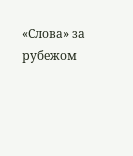«Слова» за рубежом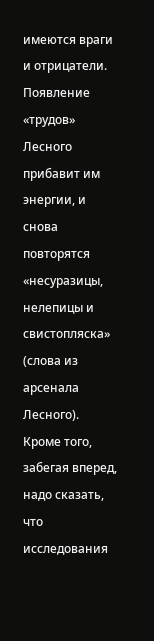имеются враги и отрицатели. Появление «трудов» Лесного прибавит им энергии, и снова повторятся «несуразицы, нелепицы и свистопляска» (слова из арсенала Лесного). Кроме того, забегая вперед, надо сказать, что исследования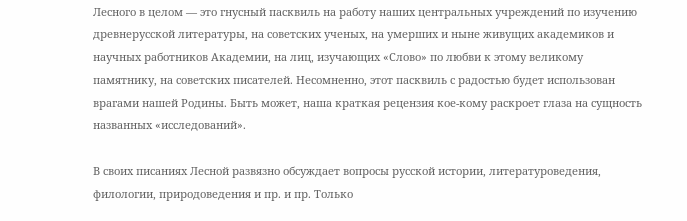Лесного в целом — это гнусный пасквиль на работу наших центральных учреждений по изучению древнерусской литературы, на советских ученых, на умерших и ныне живущих академиков и научных работников Академии, на лиц, изучающих «Слово» по любви к этому великому памятнику, на советских писателей. Несомненно, этот пасквиль с радостью будет использован врагами нашей Родины. Быть может, наша краткая рецензия кое-кому раскроет глаза на сущность названных «исследований».

В своих писаниях Лесной развязно обсуждает вопросы русской истории, литературоведения, филологии, природоведения и пр. и пр. Только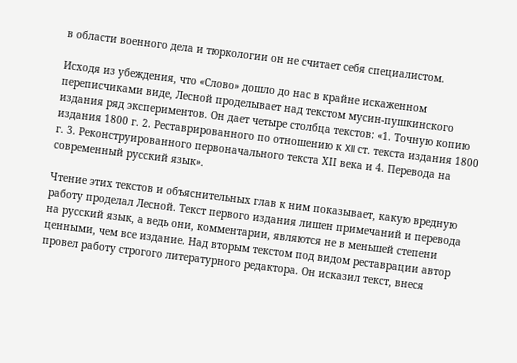в области военного дела и тюркологии он не считает себя специалистом.

Исходя из убеждения, что «Слово» дошло до нас в крайне искаженном переписчиками виде, Лесной проделывает над текстом мусин-пушкинского издания ряд экспериментов. Он дает четыре столбца текстов: «1. Точную копию издания 1800 г. 2. Реставрированного по отношению к XII ст. текста издания 1800 г. 3. Реконструированного первоначального текста ХII века и 4. Перевода на современный русский язык».

Чтение этих текстов и объяснительных глав к ним показывает, какую вредную работу проделал Лесной. Текст первого издания лишен примечаний и перевода на русский язык, а ведь они, комментарии, являются не в меньшей степени ценными, чем все издание. Над вторым текстом под видом реставрации автор провел работу строгого литературного редактора. Он исказил текст, внеся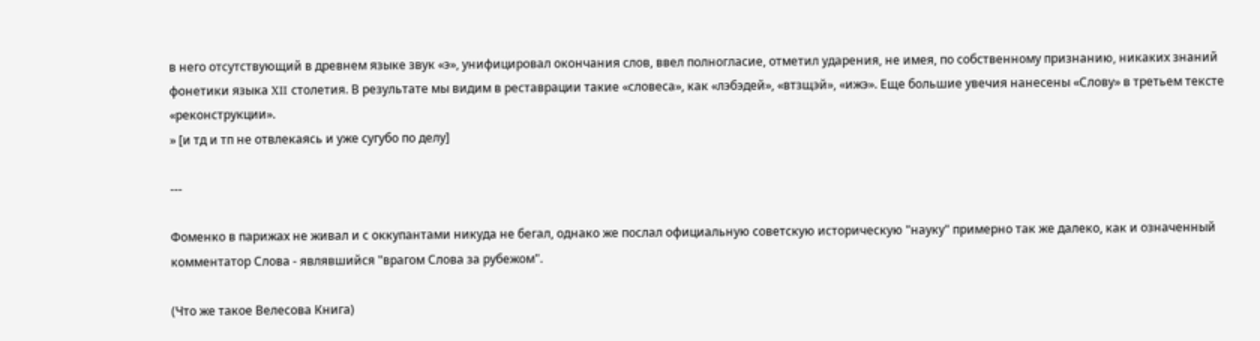в него отсутствующий в древнем языке звук «э», унифицировал окончания слов, ввел полногласие, отметил ударения, не имея, по собственному признанию, никаких знаний фонетики языка XII столетия. В результате мы видим в реставрации такие «словеса», как «лэбэдей», «втзщэй», «ижэ». Еще большие увечия нанесены «Слову» в третьем тексте «реконструкции».
» [и тд и тп не отвлекаясь и уже сугубо по делу]

---

Фоменко в парижах не живал и с оккупантами никуда не бегал, однако же послал официальную советскую историческую "науку" примерно так же далеко, как и означенный комментатор Слова - являвшийся "врагом Слова за рубежом".

(Что же такое Велесова Книга)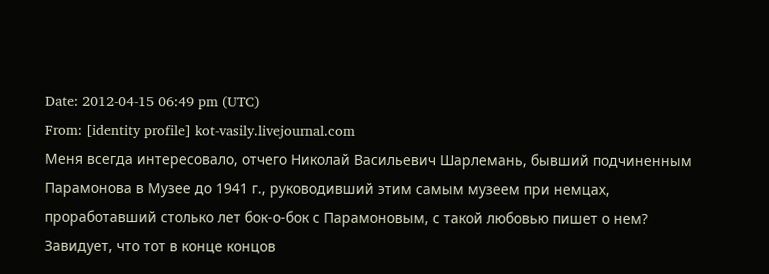Date: 2012-04-15 06:49 pm (UTC)
From: [identity profile] kot-vasily.livejournal.com
Меня всегда интересовало, отчего Николай Васильевич Шарлемань, бывший подчиненным Парамонова в Музее до 1941 г., руководивший этим самым музеем при немцах, проработавший столько лет бок-о-бок с Парамоновым, с такой любовью пишет о нем? Завидует, что тот в конце концов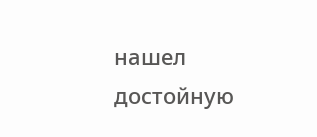нашел достойную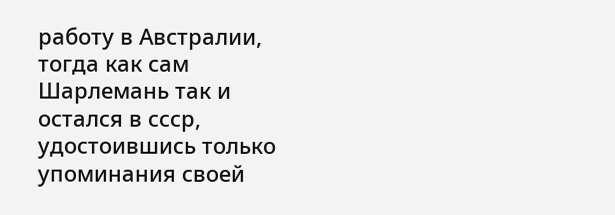работу в Австралии, тогда как сам Шарлемань так и остался в ссср, удостоившись только упоминания своей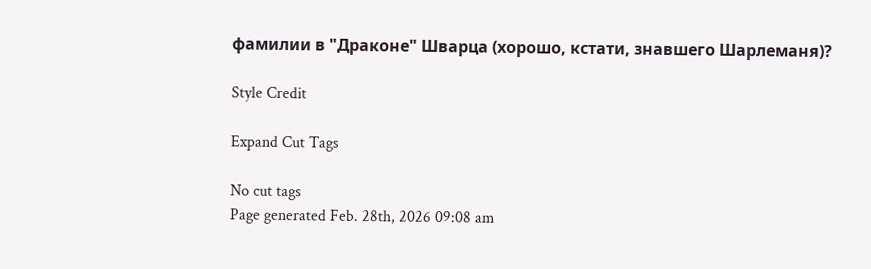фамилии в "Драконе" Шварца (хорошо, кстати, знавшего Шарлеманя)?

Style Credit

Expand Cut Tags

No cut tags
Page generated Feb. 28th, 2026 09:08 am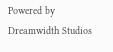Powered by Dreamwidth Studios